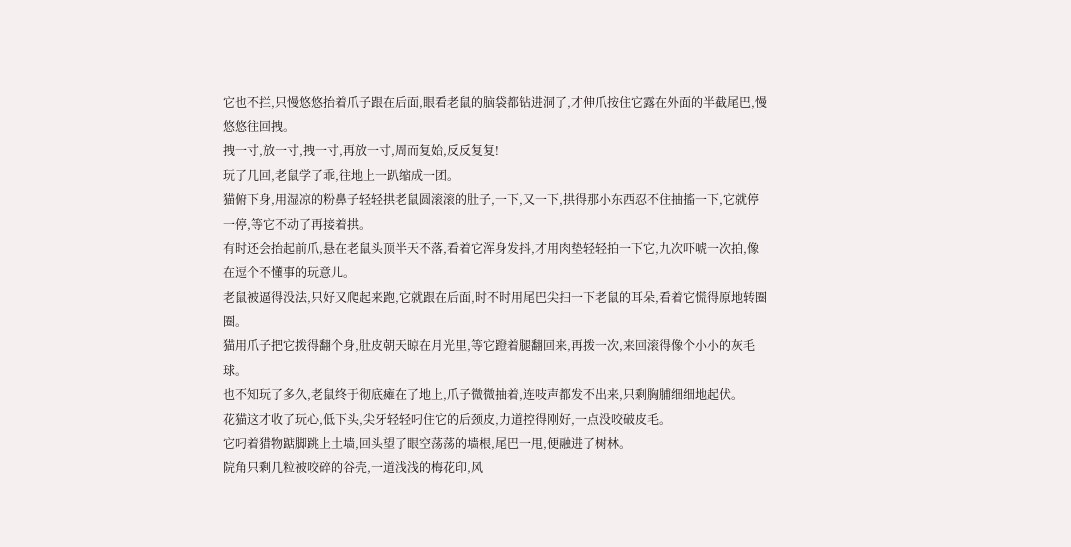它也不拦,只慢悠悠抬着爪子跟在后面,眼看老鼠的脑袋都钻进洞了,才伸爪按住它露在外面的半截尾巴,慢悠悠往回拽。
拽一寸,放一寸,拽一寸,再放一寸,周而复始,反反复复!
玩了几回,老鼠学了乖,往地上一趴缩成一团。
猫俯下身,用湿凉的粉鼻子轻轻拱老鼠圆滚滚的肚子,一下,又一下,拱得那小东西忍不住抽搐一下,它就停一停,等它不动了再接着拱。
有时还会抬起前爪,悬在老鼠头顶半天不落,看着它浑身发抖,才用肉垫轻轻拍一下它,九次吓唬一次拍,像在逗个不懂事的玩意儿。
老鼠被逼得没法,只好又爬起来跑,它就跟在后面,时不时用尾巴尖扫一下老鼠的耳朵,看着它慌得原地转圈圈。
猫用爪子把它拨得翻个身,肚皮朝天晾在月光里,等它蹬着腿翻回来,再拨一次,来回滚得像个小小的灰毛球。
也不知玩了多久,老鼠终于彻底瘫在了地上,爪子微微抽着,连吱声都发不出来,只剩胸脯细细地起伏。
花猫这才收了玩心,低下头,尖牙轻轻叼住它的后颈皮,力道控得刚好,一点没咬破皮毛。
它叼着猎物踮脚跳上土墙,回头望了眼空荡荡的墙根,尾巴一甩,便融进了树林。
院角只剩几粒被咬碎的谷壳,一道浅浅的梅花印,风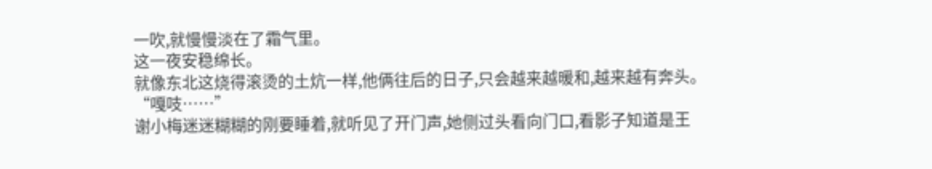一吹,就慢慢淡在了霜气里。
这一夜安稳绵长。
就像东北这烧得滚烫的土炕一样,他俩往后的日子,只会越来越暖和,越来越有奔头。
“嘎吱……”
谢小梅迷迷糊糊的刚要睡着,就听见了开门声,她侧过头看向门口,看影子知道是王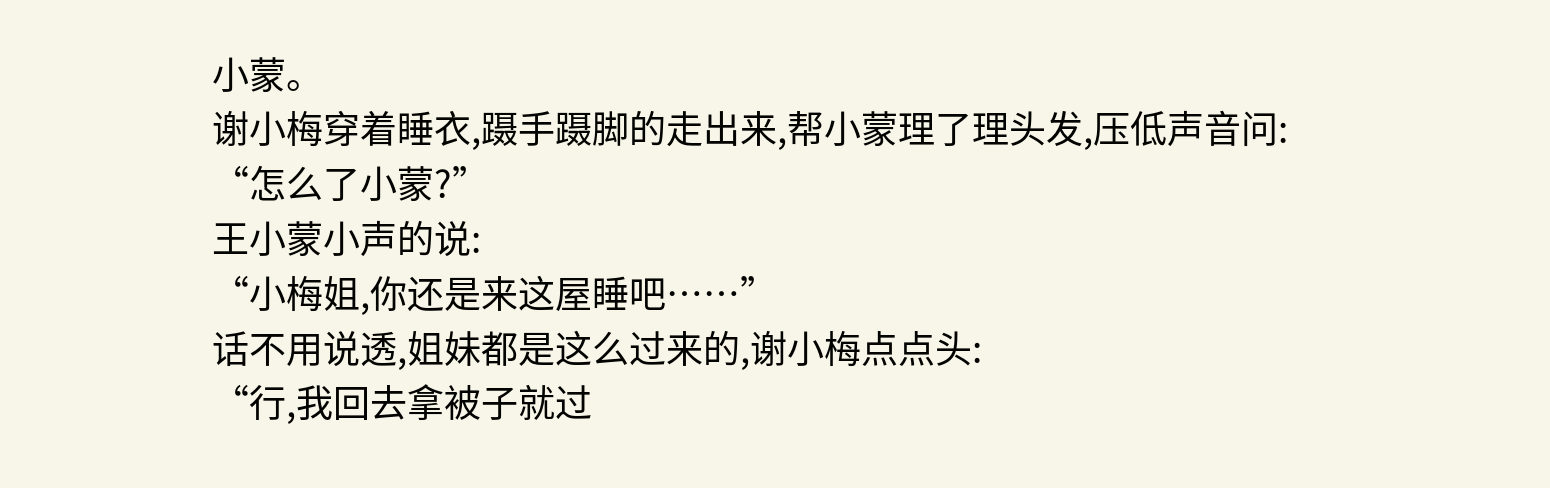小蒙。
谢小梅穿着睡衣,蹑手蹑脚的走出来,帮小蒙理了理头发,压低声音问:
“怎么了小蒙?”
王小蒙小声的说:
“小梅姐,你还是来这屋睡吧……”
话不用说透,姐妹都是这么过来的,谢小梅点点头:
“行,我回去拿被子就过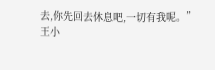去,你先回去休息吧,一切有我呢。”
王小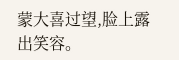蒙大喜过望,脸上露出笑容。